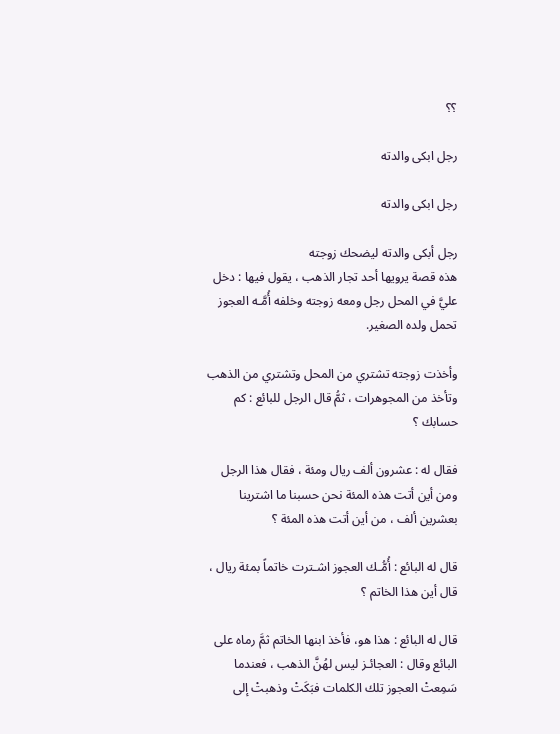؟؟

رجل ابكى والدته

رجل ابكى والدته

رجل أبكى والدته ليضحك زوجته
هذه قصة يرويها أحد تجار الذهب ، يقول فيها : دخل عليَّ في المحل رجل ومعه زوجته وخلفه أُمَّـه العجوز تحمل ولده الصغير.

وأخذت زوجته تشتري من المحل وتشتري من الذهب وتأخذ من المجوهرات ، ثمُّ قال الرجل للبائع : كم حسابك ؟

فقال له : عشرون ألف ريال ومئة ، فقال هذا الرجل ومن أين أتت هذه المئة نحن حسبنا ما اشترينا بعشرين ألف ، من أين أتت هذه المئة ؟

قال له البائع : أُمُّـك العجوز اشـترت خاتماً بمئة ريال ، قال أين هذا الخاتم ؟

قال له البائع : هذا هو، فأخذ ابنها الخاتم ثمَّ رماه على البائع وقال : العجائـز ليس لهُنَّ الذهب ، فعندما سَمِعتْ العجوز تلك الكلمات فبَكَتْ وذهبتْ إلى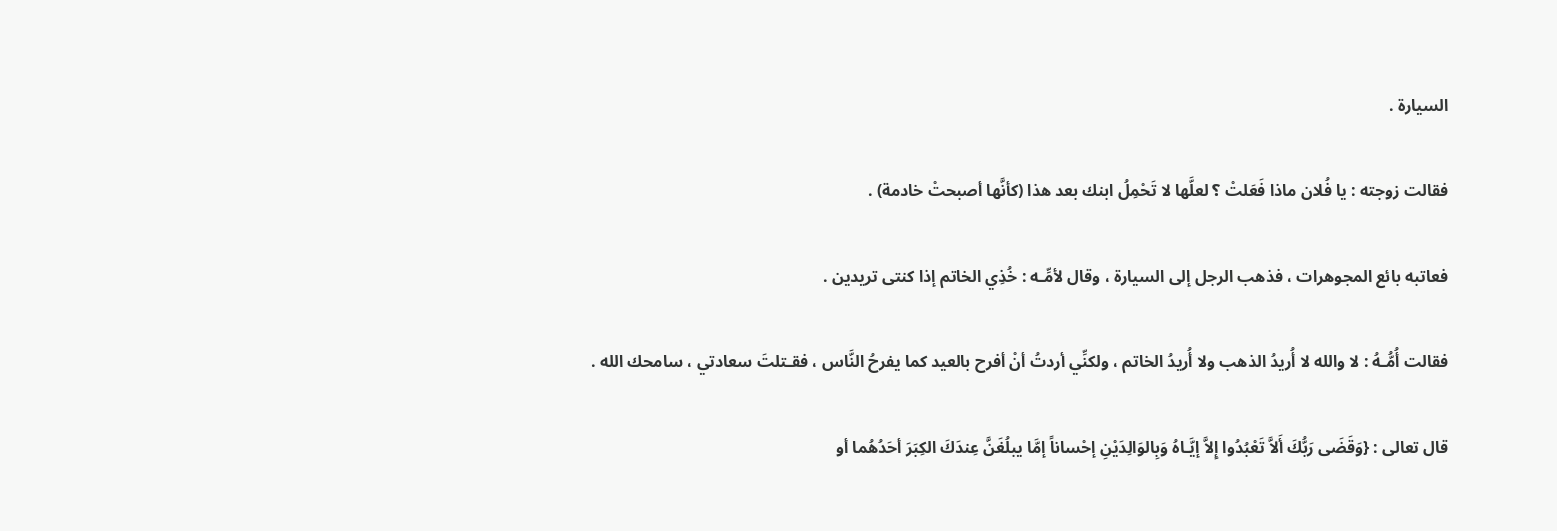السيارة .

فقالت زوجته : يا فُلان ماذا فَعَلتْ ؟ لعلَّها لا تَحْمِلُ ابنك بعد هذا (كأنَّها أصبحتْ خادمة) .

فعاتبه بائع المجوهرات ، فذهب الرجل إلى السيارة ، وقال لأمِّـه : خُذِي الخاتم إذا كنتى تريدين .

فقالت أُمُّـهُ : لا والله لا أُريدُ الذهب ولا أُريدُ الخاتم ، ولكنِّي أردتُ أنْ أفرح بالعيد كما يفرحُ النَّاس ، فقـتلتَ سعادتي ، سامحك الله .

قال تعالى : {وَقَضَى رَبُّكَ أَلاَّ تَعْبُدُوا إِلاَّ إيَّـاهُ وَبِالوَالِدَيْنِ إحْساناً إمَّا يبلُغَنَّ عِندَكَ الكِبَرَ أحَدُهُما أو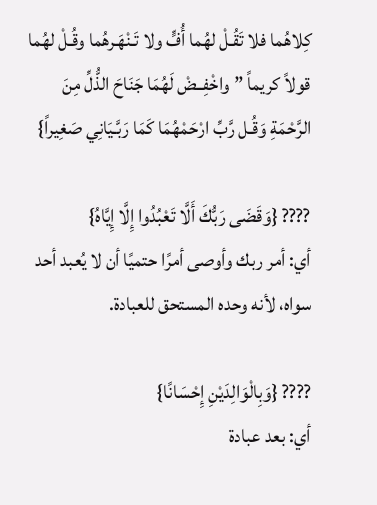كِلاهُما فلا تَقُـلْ لهُما أُفٍّ ولا تَـنْهَـرهُما وقُـلْ لهُما قولاً كريماً ” واخْفِــضْ لَهُمَا جَنَاحَ الذُّلِّ مِنَ الرَّحْمَةِ وَقُـل رَّبِّ ارْحَمْهُمَا كَمَا رَبَّـيَانِي صَغِيراً}

???? {وَقَضَى رَبُّكَ أَلَّا تَعْبُدُوا إِلَّا إِيَّاهُ}
أي: أمر ربك وأوصى أمرًا حتميًا أن لا يُعبد أحد سواه، لأنه وحده المستحق للعبادة.

???? {وَبِالْوَالِدَيْنِ إِحْسَانًا}
أي: بعد عبادة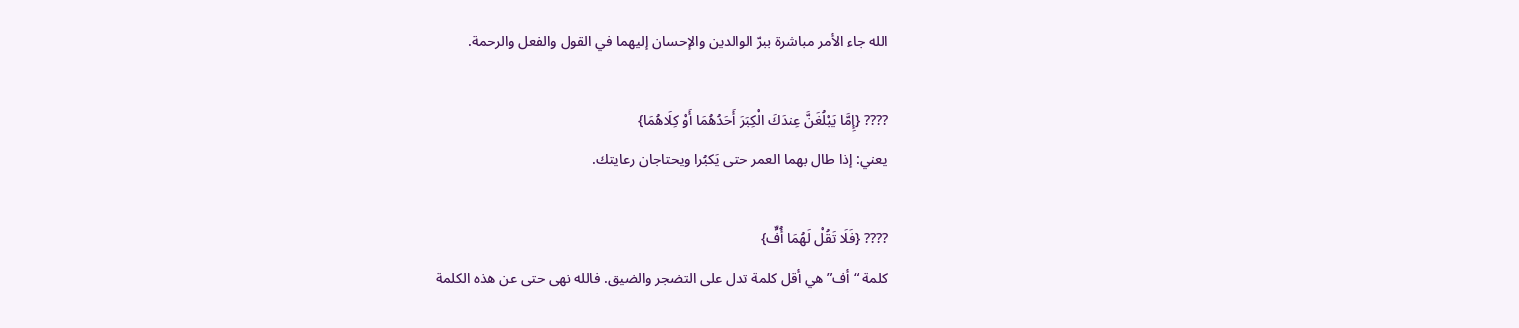الله جاء الأمر مباشرة ببرّ الوالدين والإحسان إليهما في القول والفعل والرحمة.

???? {إِمَّا يَبْلُغَنَّ عِندَكَ الْكِبَرَ أَحَدُهُمَا أَوْ كِلَاهُمَا}
يعني: إذا طال بهما العمر حتى يَكبُرا ويحتاجان رعايتك.

???? {فَلَا تَقُلْ لَهُمَا أُفٍّ}
كلمة “أف” هي أقل كلمة تدل على التضجر والضيق. فالله نهى حتى عن هذه الكلمة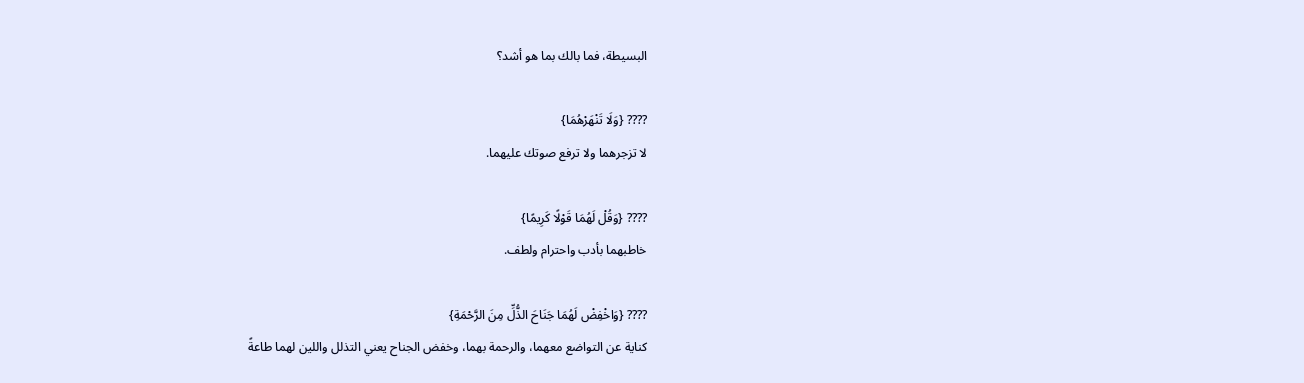البسيطة، فما بالك بما هو أشد؟

???? {وَلَا تَنْهَرْهُمَا}
لا تزجرهما ولا ترفع صوتك عليهما.

???? {وَقُلْ لَهُمَا قَوْلًا كَرِيمًا}
خاطبهما بأدب واحترام ولطف.

???? {وَاخْفِضْ لَهُمَا جَنَاحَ الذُّلِّ مِنَ الرَّحْمَةِ}
كناية عن التواضع معهما، والرحمة بهما، وخفض الجناح يعني التذلل واللين لهما طاعةً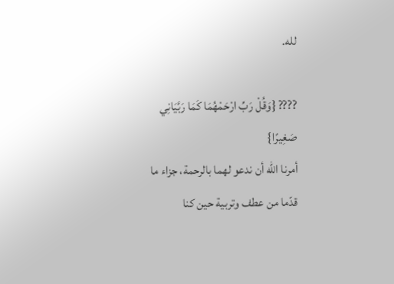لله.

???? {وَقُلْ رَبِّ ارْحَمْهُمَا كَمَا رَبَّيَانِي صَغِيرًا}
أمرنا الله أن ندعو لهما بالرحمة، جزاء ما قدّما من عطف وتربية حين كنا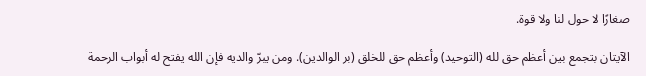صغارًا لا حول لنا ولا قوة.

الآيتان بتجمع بين أعظم حق لله (التوحيد) وأعظم حق للخلق (بر الوالدين). ومن يبرّ والديه فإن الله يفتح له أبواب الرحمة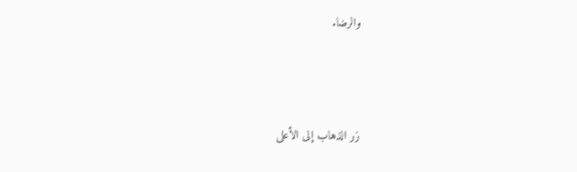والرضا.



زر الذهاب إلى الأعلى